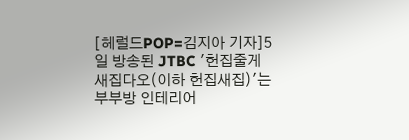[헤럴드POP=김지아 기자]5일 방송된 JTBC '헌집줄게 새집다오(이하 헌집새집)'는 부부방 인테리어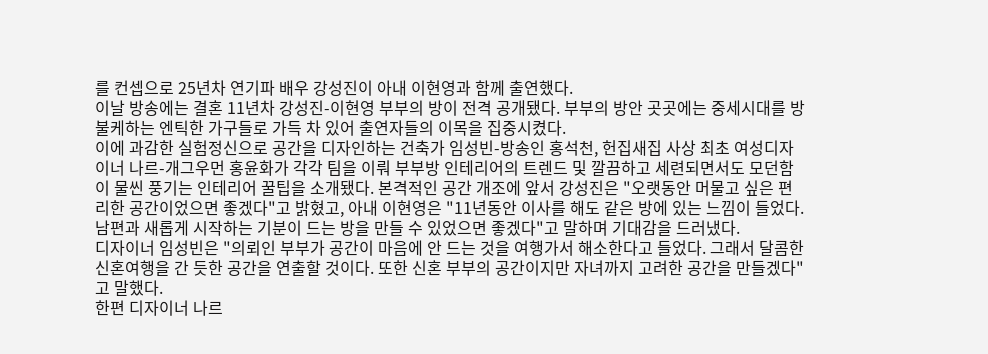를 컨셉으로 25년차 연기파 배우 강성진이 아내 이현영과 함께 출연했다.
이날 방송에는 결혼 11년차 강성진-이현영 부부의 방이 전격 공개됐다. 부부의 방안 곳곳에는 중세시대를 방불케하는 엔틱한 가구들로 가득 차 있어 출연자들의 이목을 집중시켰다.
이에 과감한 실험정신으로 공간을 디자인하는 건축가 임성빈-방송인 홍석천, 헌집새집 사상 최초 여성디자이너 나르-개그우먼 홍윤화가 각각 팀을 이뤄 부부방 인테리어의 트렌드 및 깔끔하고 세련되면서도 모던함이 물씬 풍기는 인테리어 꿀팁을 소개됐다. 본격적인 공간 개조에 앞서 강성진은 "오랫동안 머물고 싶은 편리한 공간이었으면 좋겠다"고 밝혔고, 아내 이현영은 "11년동안 이사를 해도 같은 방에 있는 느낌이 들었다. 남편과 새롭게 시작하는 기분이 드는 방을 만들 수 있었으면 좋겠다"고 말하며 기대감을 드러냈다.
디자이너 임성빈은 "의뢰인 부부가 공간이 마음에 안 드는 것을 여행가서 해소한다고 들었다. 그래서 달콤한 신혼여행을 간 듯한 공간을 연출할 것이다. 또한 신혼 부부의 공간이지만 자녀까지 고려한 공간을 만들겠다"고 말했다.
한편 디자이너 나르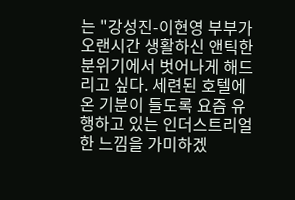는 "강성진-이현영 부부가 오랜시간 생활하신 앤틱한 분위기에서 벗어나게 해드리고 싶다. 세련된 호텔에 온 기분이 들도록 요즘 유행하고 있는 인더스트리얼한 느낌을 가미하겠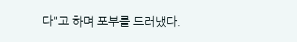다"고 하며 포부를 드러냈다.